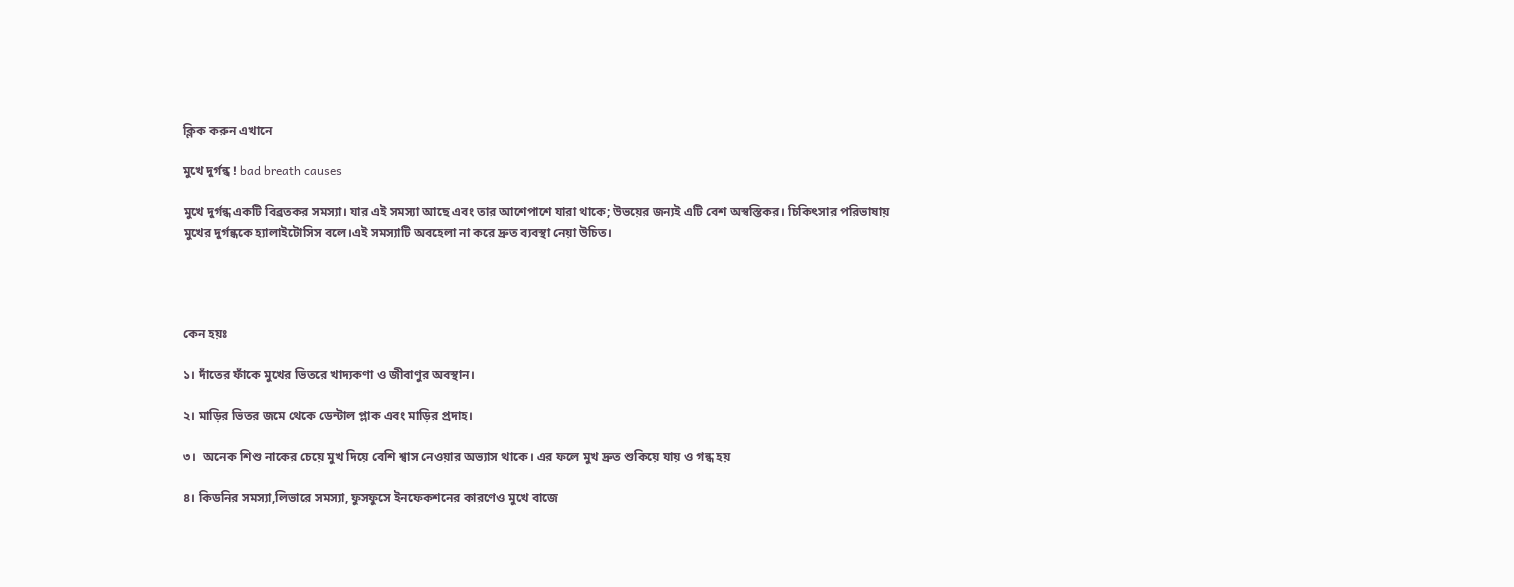ক্লিক করুন এখানে

মুখে দুর্গন্ধ ! bad breath causes

মুখে দুর্গন্ধ একটি বিব্রতকর সমস্যা। যার এই সমস্যা আছে এবং তার আশেপাশে যারা থাকে; উভয়ের জন্যই এটি বেশ অস্বস্তিকর। চিকিৎসার পরিভাষায় মুখের দুর্গন্ধকে হ্যালাইটোসিস বলে।এই সমস্যাটি অবহেলা না করে দ্রুত ব্যবস্থা নেয়া উচিত।




কেন হয়ঃ

১। দাঁতের ফাঁকে মুখের ভিতরে খাদ্যকণা ও জীবাণুর অবস্থান।

২। মাড়ির ভিতর জমে থেকে ডেন্টাল প্লাক এবং মাড়ির প্রদাহ।

৩।  অনেক শিশু নাকের চেয়ে মুখ দিয়ে বেশি শ্বাস নেওয়ার অভ্যাস থাকে। এর ফলে মুখ দ্রুত শুকিয়ে যায় ও গন্ধ হয়

৪। কিডনির সমস্যা,লিভারে সমস্যা, ফুসফুসে ইনফেকশনের কারণেও মুখে বাজে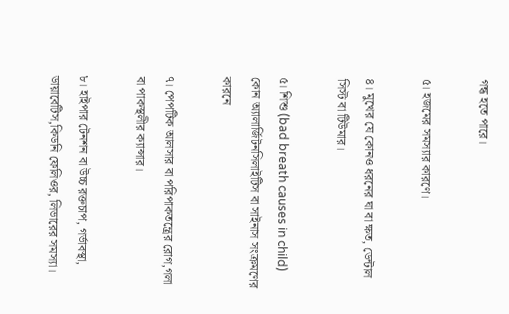গন্ধ হতে পারে।

৫। হজমের সমস্যার কারণে।

৪। মুখের যে কোনও ধরনের ঘা বা ক্ষত, ডেন্টাল সিস্ট বা টিউমার।

৫। শিশু (bad breath causes in child) কোন অ্যালার্জিটনসিলাইটিস বা সাইনাস সংক্রমণের কারনে

৭। পেপটিক আলসার বা পরিপাকতন্ত্রের রোগ,গলা বা পাকস্থলীর ক্যান্সার।

৮। হাইপার টেনশন বা উচ্চ রক্তচাপ, গর্ভাবস্থা, ডায়াবেটিস,কিডনি ফেলিওর, লিভারের সমস্যা।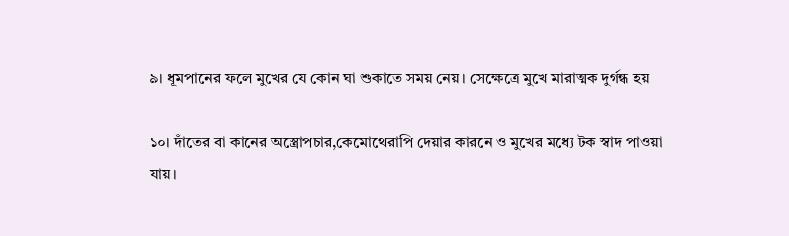৯। ধূমপানের ফলে মুখের যে কোন ঘা শুকাতে সময় নেয়। সেক্ষেত্রে মুখে মারাত্মক দুর্গন্ধ হয়

১০। দাঁতের বা কানের অস্ত্রোপচার,কেমোথেরাপি দেয়ার কারনে ও মুখের মধ্যে টক স্বাদ পাওয়া যায়।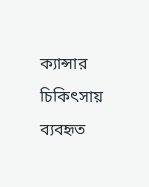ক্যান্সার চিকিৎসায় ব্যবহৃত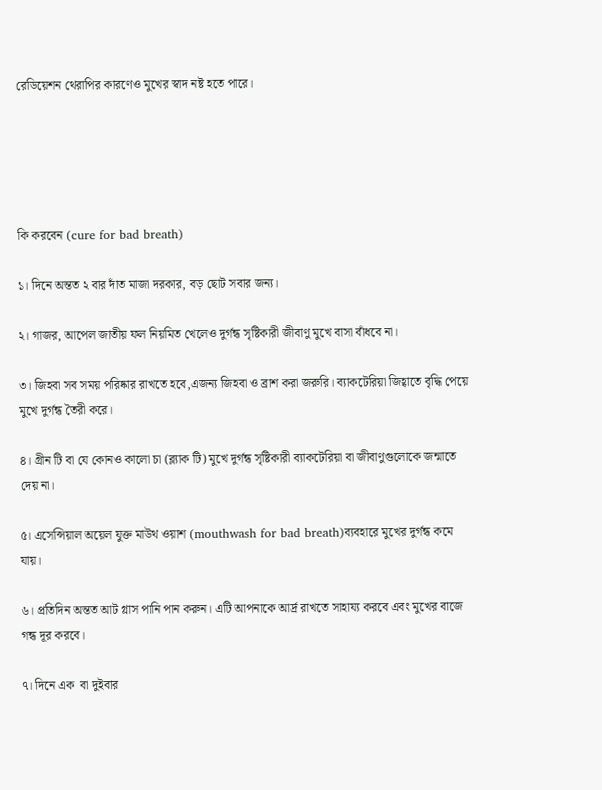রেডিয়েশন থেরাপির কারণেও মুখের স্বাদ নষ্ট হতে পারে।





কি করবেন (cure for bad breath)

১। দিনে অন্তত ২ বার দাঁত মাজা দরকার, বড় ছোট সবার জন্য।

২। গাজর, আপেল জাতীয় ফল নিয়মিত খেলেও দুর্গন্ধ সৃষ্টিকারী জীবাণু মুখে বাসা বাঁধবে না।

৩। জিহবা সব সময় পরিষ্কার রাখতে হবে,এজন্য জিহবা ও ব্রাশ করা জরুরি। ব্যাকটেরিয়া জিহ্বাতে বৃদ্ধি পেয়ে মুখে দুর্গন্ধ তৈরী করে।

৪। গ্রীন টি বা যে কোনও কালো চা (ব্ল্যাক টি) মুখে দুর্গন্ধ সৃষ্টিকারী ব্যাকটেরিয়া বা জীবাণুগুলোকে জন্মাতে দেয় না।

৫। এসেন্সিয়াল অয়েল যুক্ত মাউথ ওয়াশ (mouthwash for bad breath)ব্যবহারে মুখের দুর্গন্ধ কমে যায়।

৬। প্রতিদিন অন্তত আট গ্লাস পানি পান করুন। এটি আপনাকে আর্দ্র রাখতে সাহায্য করবে এবং মুখের বাজে গন্ধ দূর করবে।

৭। দিনে এক  বা দুইবার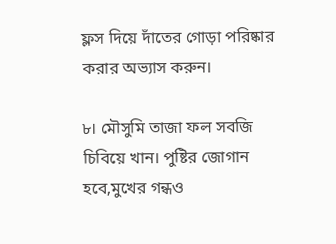ফ্লস দিয়ে দাঁতের গোড়া পরিষ্কার করার অভ্যাস করুন।

৮। মৌসুমি তাজা ফল সবজি চিবিয়ে খান। পুষ্টির জোগান হবে,মুখের গন্ধও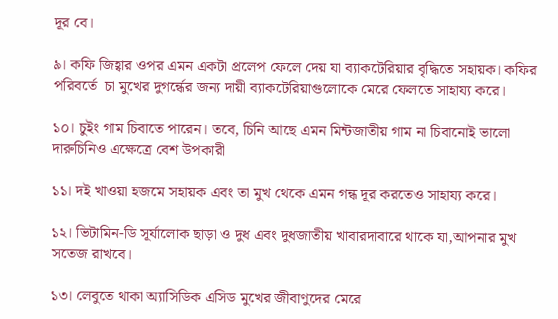দূর বে।

৯। কফি জিহ্বার ওপর এমন একটা প্রলেপ ফেলে দেয় যা ব্যাকটেরিয়ার বৃদ্ধিতে সহায়ক। কফির পরিবর্তে  চা মুখের দুগর্ন্ধের জন্য দায়ী ব্যাকটেরিয়াগুলোকে মেরে ফেলতে সাহায্য করে।

১০। চুইং গাম চিবাতে পারেন। তবে, চিনি আছে এমন মিন্টজাতীয় গাম না চিবানোই ভালো দারুচিনিও এক্ষেত্রে বেশ উপকারী

১১। দই খাওয়া হজমে সহায়ক এবং তা মুখ থেকে এমন গন্ধ দূর করতেও সাহায্য করে।

১২। ভিটামিন-ডি সূর্যালোক ছাড়া ও দুধ এবং দুধজাতীয় খাবারদাবারে থাকে যা,আপনার মুখ সতেজ রাখবে।

১৩। লেবুতে থাকা অ্যাসিডিক এসিড মুখের জীবাণুদের মেরে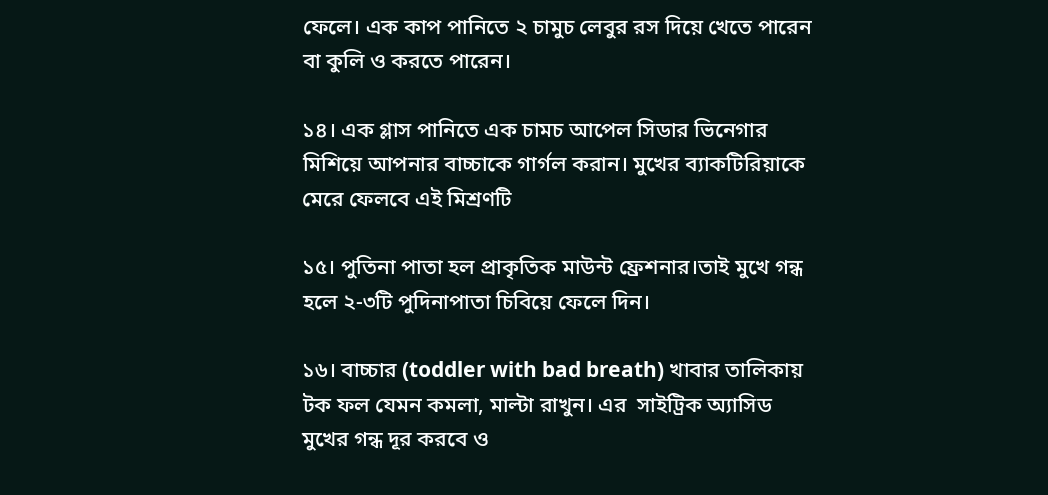ফেলে। এক কাপ পানিতে ২ চামুচ লেবুর রস দিয়ে খেতে পারেন বা কুলি ও করতে পারেন।

১৪। এক গ্লাস পানিতে এক চামচ আপেল সিডার ভিনেগার মিশিয়ে আপনার বাচ্চাকে গার্গল করান। মুখের ব্যাকটিরিয়াকে মেরে ফেলবে এই মিশ্রণটি

১৫। পুতিনা পাতা হল প্রাকৃতিক মাউন্ট ফ্রেশনার।তাই মুখে গন্ধ হলে ২-৩টি পুদিনাপাতা চিবিয়ে ফেলে দিন।

১৬। বাচ্চার (toddler with bad breath) খাবার তালিকায় টক ফল যেমন কমলা, মাল্টা রাখুন। এর  সাইট্রিক অ্যাসিড মুখের গন্ধ দূর করবে ও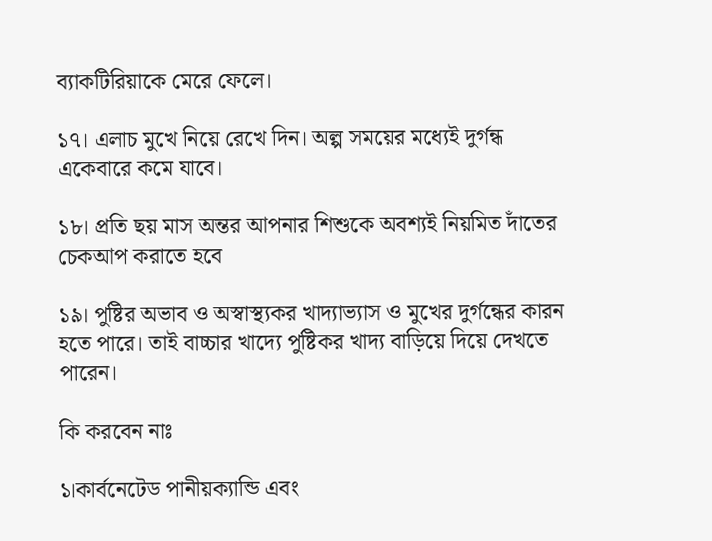ব্যাকটিরিয়াকে মেরে ফেলে।

১৭। এলাচ মুখে নিয়ে রেখে দিন। অল্প সময়ের মধ্যেই দুর্গন্ধ একেবারে কমে যাবে।

১৮। প্রতি ছয় মাস অন্তর আপনার শিশুকে অবশ্যই নিয়মিত দাঁতের চেকআপ করাতে হবে

১৯। পুষ্টির অভাব ও অস্বাস্থ্যকর খাদ্যাভ্যাস ও মুখের দুর্গন্ধের কারন হতে পারে। তাই বাচ্চার খাদ্যে পুষ্টিকর খাদ্য বাড়িয়ে দিয়ে দেখতে পারেন।

কি করবেন নাঃ

১।কার্বনেটেড পানীয়ক্যান্ডি এবং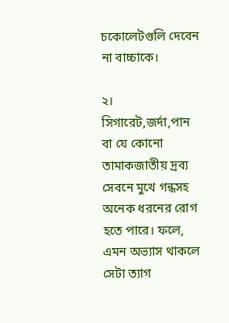চকোলেটগুলি দেবেন না বাচ্চাকে।

২। সিগারেট,জর্দা,পান বা যে কোনো তামাকজাতীয় দ্রব্য সেবনে মুখে গন্ধসহ অনেক ধরনের রোগ হতে পারে। ফলে, এমন অভ্যাস থাকলে সেটা ত্যাগ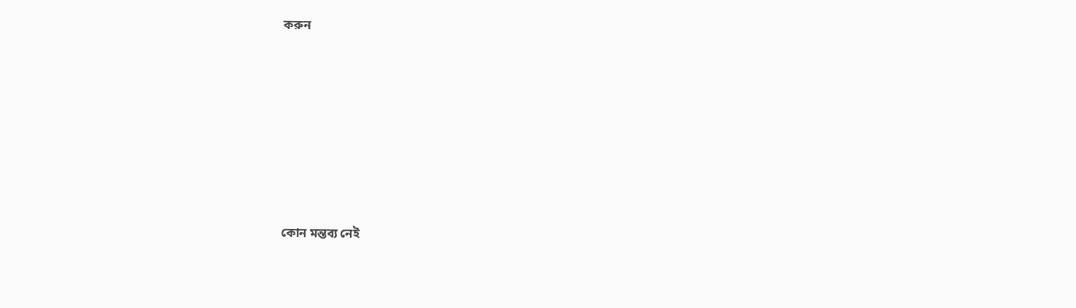করুন








কোন মন্তব্য নেই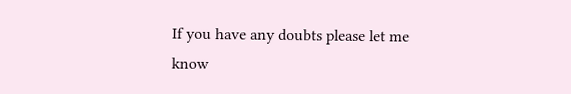If you have any doubts please let me know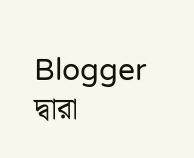Blogger দ্বারা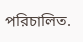পরিচালিত.